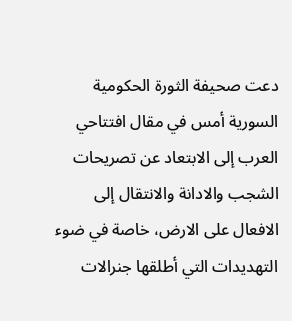دعت صحيفة الثورة الحكومية السورية أمس في مقال افتتاحي العرب إلى الابتعاد عن تصريحات الشجب والادانة والانتقال إلى الافعال على الارض، خاصة في ضوء التهديدات التي أطلقها جنرالات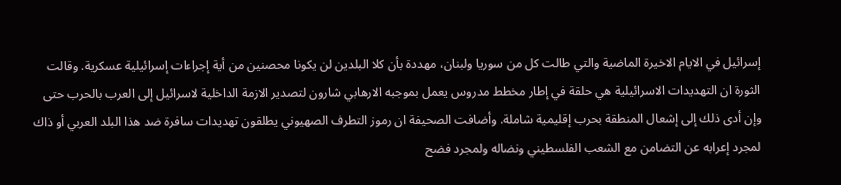إسرائيل في الايام الاخيرة الماضية والتي طالت كل من سوريا ولبنان، مهددة بأن كلا البلدين لن يكونا محصنين من أية إجراءات إسرائيلية عسكرية. وقالت الثورة ان التهديدات الاسرائيلية هي حلقة في إطار مخطط مدروس يعمل بموجبه الارهابي شارون لتصدير الازمة الداخلية لاسرائيل إلى العرب بالحرب حتى وإن أدى ذلك إلى إشعال المنطقة بحرب إقليمية شاملة. وأضافت الصحيفة ان رموز التطرف الصهيوني يطلقون تهديدات سافرة ضد هذا البلد العربي أو ذاك لمجرد إعرابه عن التضامن مع الشعب الفلسطيني ونضاله ولمجرد فضح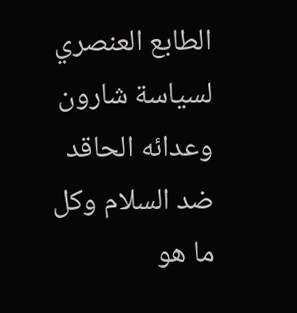الطابع العنصري لسياسة شارون وعدائه الحاقد ضد السلام وكل ما هو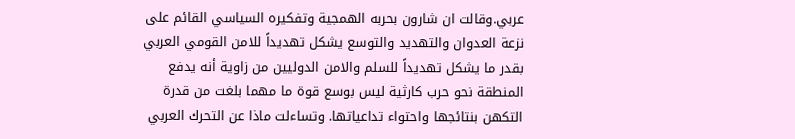عربي.وقالت ان شارون بحربه الهمجية وتفكيره السياسي القائم على نزعة العدوان والتهديد والتوسع يشكل تهديداً للامن القومي العربي بقدر ما يشكل تهديداً للسلم والامن الدوليين من زاوية أنه يدفع المنطقة نحو حرب كارثية ليس بوسع قوة ما مهما بلغت من قدرة التكهن بنتائجها واحتواء تداعياتها. وتساءلت ماذا عن التحرك العربي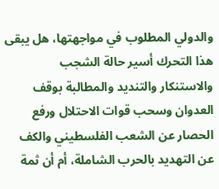والدولي المطلوب في مواجهتها، هل يبقى هذا التحرك أسير حالة الشجب والاستنكار والتنديد والمطالبة بوقف العدوان وسحب قوات الاحتلال ورفع الحصار عن الشعب الفلسطيني والكف عن التهديد بالحرب الشاملة، أم أن ثمة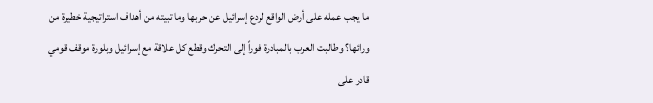ما يجب عمله على أرض الواقع لردع إسرائيل عن حربها وما تبيته من أهداف استراتيجية خطيرة من ورائها؟ وطالبت العرب بالمبادرة فوراً إلى التحرك وقطع كل علاقة مع إسرائيل وبلورة موقف قومي قادر على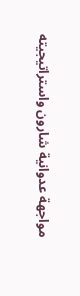مواجهة عدوانية شارون واستراتيجيته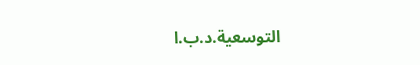التوسعية.د.ب.ا